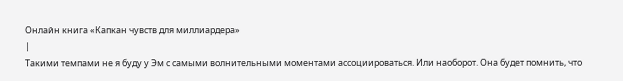Онлайн книга «Капкан чувств для миллиардера»
|
Такими темпами не я буду у Эм с самыми волнительными моментами ассоциироваться. Или наоборот. Она будет помнить, что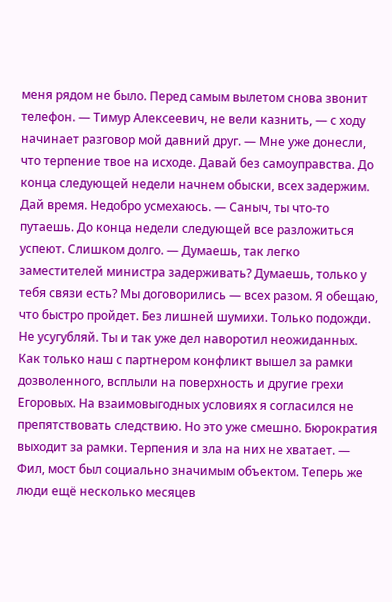меня рядом не было. Перед самым вылетом снова звонит телефон. — Тимур Алексеевич, не вели казнить, — с ходу начинает разговор мой давний друг. — Мне уже донесли, что терпение твое на исходе. Давай без самоуправства. До конца следующей недели начнем обыски, всех задержим. Дай время. Недобро усмехаюсь. — Саныч, ты что-то путаешь. До конца недели следующей все разложиться успеют. Слишком долго. — Думаешь, так легко заместителей министра задерживать? Думаешь, только у тебя связи есть? Мы договорились — всех разом. Я обещаю, что быстро пройдет. Без лишней шумихи. Только подожди. Не усугубляй. Ты и так уже дел наворотил неожиданных. Как только наш с партнером конфликт вышел за рамки дозволенного, всплыли на поверхность и другие грехи Егоровых. На взаимовыгодных условиях я согласился не препятствовать следствию. Но это уже смешно. Бюрократия выходит за рамки. Терпения и зла на них не хватает. — Фил, мост был социально значимым объектом. Теперь же люди ещё несколько месяцев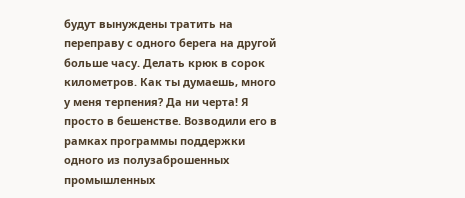будут вынуждены тратить на переправу с одного берега на другой больше часу. Делать крюк в сорок километров. Как ты думаешь, много у меня терпения? Да ни черта! Я просто в бешенстве. Возводили его в рамках программы поддержки одного из полузаброшенных промышленных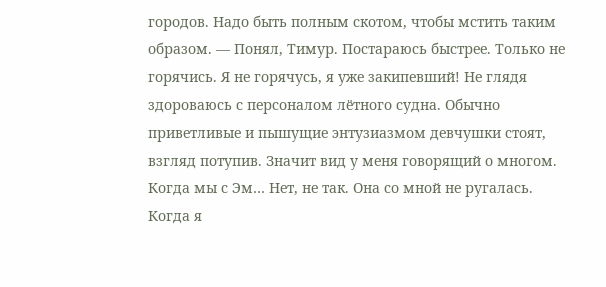городов. Надо быть полным скотом, чтобы мстить таким образом. — Понял, Тимур. Постараюсь быстрее. Только не горячись. Я не горячусь, я уже закипевший! Не глядя здороваюсь с персоналом лётного судна. Обычно приветливые и пышущие энтузиазмом девчушки стоят, взгляд потупив. Значит вид у меня говорящий о многом. Когда мы с Эм… Нет, не так. Она со мной не ругалась. Когда я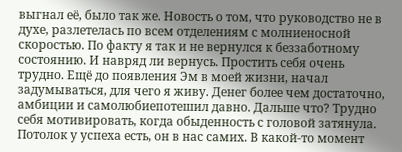выгнал её, было так же. Новость о том, что руководство не в духе, разлетелась по всем отделениям с молниеносной скоростью. По факту я так и не вернулся к беззаботному состоянию. И навряд ли вернусь. Простить себя очень трудно. Ещё до появления Эм в моей жизни, начал задумываться, для чего я живу. Денег более чем достаточно, амбиции и самолюбиепотешил давно. Дальше что? Трудно себя мотивировать, когда обыденность с головой затянула. Потолок у успеха есть, он в нас самих. В какой-то момент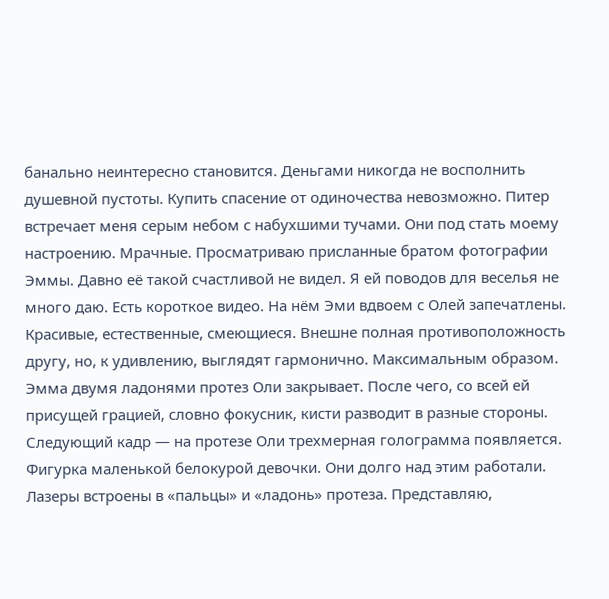банально неинтересно становится. Деньгами никогда не восполнить душевной пустоты. Купить спасение от одиночества невозможно. Питер встречает меня серым небом с набухшими тучами. Они под стать моему настроению. Мрачные. Просматриваю присланные братом фотографии Эммы. Давно её такой счастливой не видел. Я ей поводов для веселья не много даю. Есть короткое видео. На нём Эми вдвоем с Олей запечатлены. Красивые, естественные, смеющиеся. Внешне полная противоположность другу, но, к удивлению, выглядят гармонично. Максимальным образом. Эмма двумя ладонями протез Оли закрывает. После чего, со всей ей присущей грацией, словно фокусник, кисти разводит в разные стороны. Следующий кадр — на протезе Оли трехмерная голограмма появляется. Фигурка маленькой белокурой девочки. Они долго над этим работали. Лазеры встроены в «пальцы» и «ладонь» протеза. Представляю,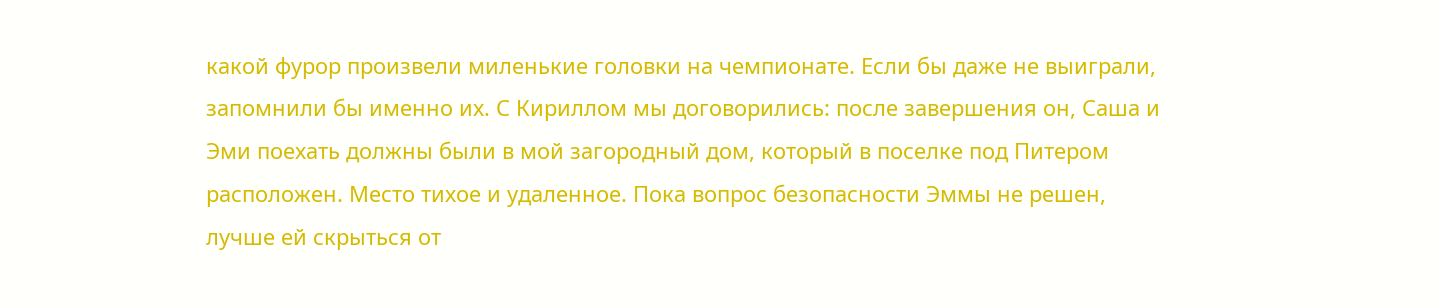какой фурор произвели миленькие головки на чемпионате. Если бы даже не выиграли, запомнили бы именно их. С Кириллом мы договорились: после завершения он, Саша и Эми поехать должны были в мой загородный дом, который в поселке под Питером расположен. Место тихое и удаленное. Пока вопрос безопасности Эммы не решен, лучше ей скрыться от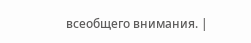всеобщего внимания. |